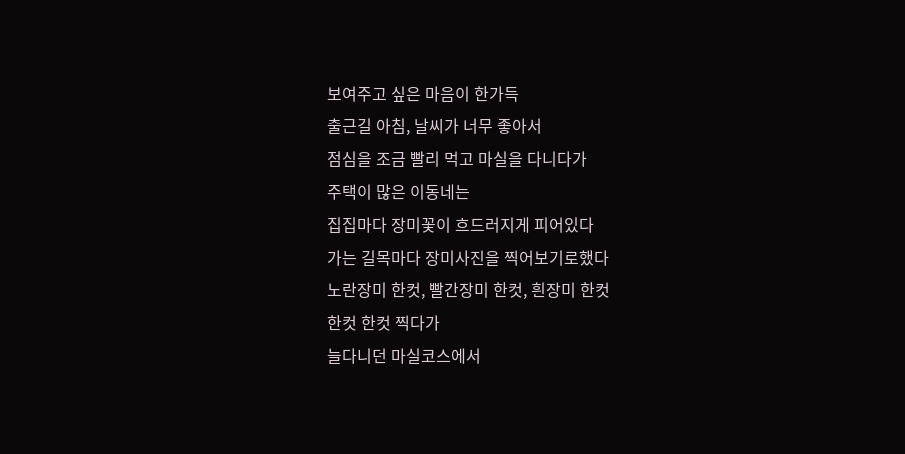보여주고 싶은 마음이 한가득
출근길 아침, 날씨가 너무 좋아서
점심을 조금 빨리 먹고 마실을 다니다가
주택이 많은 이동네는
집집마다 장미꽃이 흐드러지게 피어있다
가는 길목마다 장미사진을 찍어보기로했다
노란장미 한컷, 빨간장미 한컷, 흰장미 한컷
한컷 한컷 찍다가
늘다니던 마실코스에서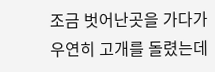조금 벗어난곳을 가다가
우연히 고개를 돌렸는데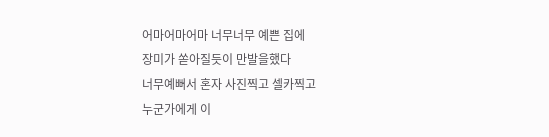어마어마어마 너무너무 예쁜 집에
장미가 쏟아질듯이 만발을했다
너무예뻐서 혼자 사진찍고 셀카찍고
누군가에게 이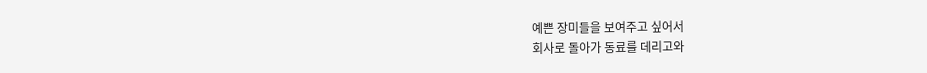예쁜 장미들을 보여주고 싶어서
회사로 돌아가 동료를 데리고와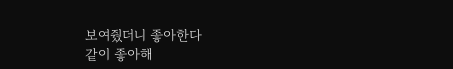보여줬더니 좋아한다
같이 좋아해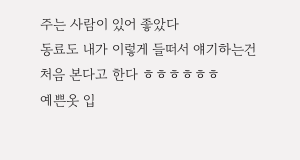주는 사람이 있어 좋았다
동료도 내가 이렇게 들떠서 얘기하는건
처음 본다고 한다 ㅎㅎㅎㅎㅎㅎ
예쁜옷 입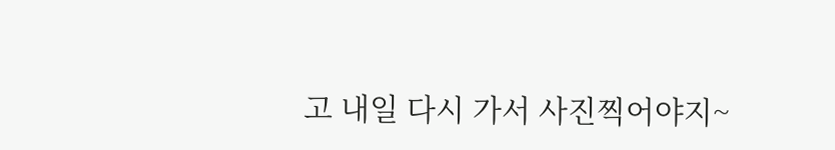고 내일 다시 가서 사진찍어야지~